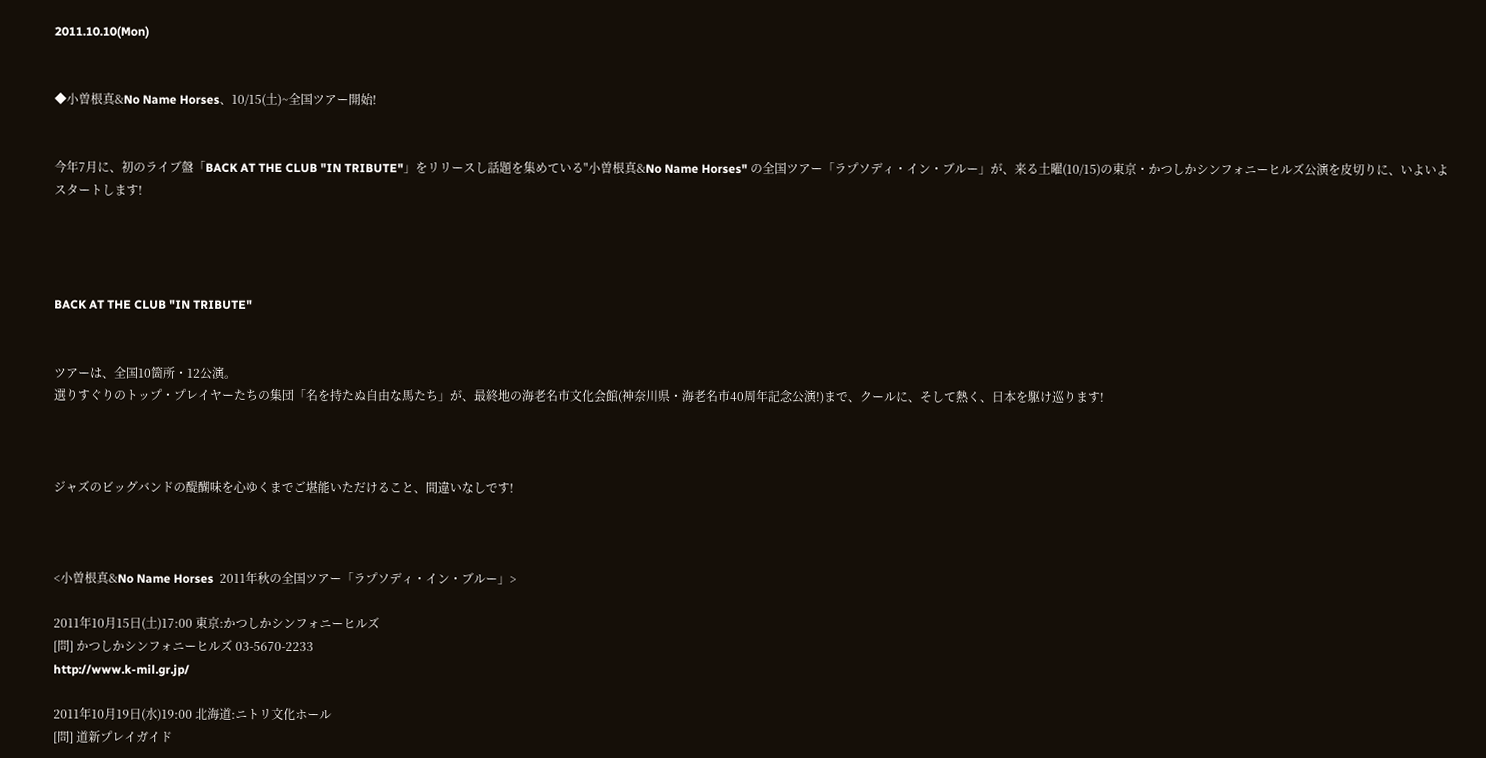2011.10.10(Mon)


◆小曽根真&No Name Horses、10/15(土)~全国ツアー開始!


今年7月に、初のライブ盤「BACK AT THE CLUB "IN TRIBUTE"」をリリースし話題を集めている"小曽根真&No Name Horses" の全国ツアー「ラプソディ・イン・ブルー」が、来る土曜(10/15)の東京・かつしかシンフォニーヒルズ公演を皮切りに、いよいよスタートします!




BACK AT THE CLUB "IN TRIBUTE"


ツアーは、全国10箇所・12公演。
選りすぐりのトップ・プレイヤーたちの集団「名を持たぬ自由な馬たち」が、最終地の海老名市文化会館(神奈川県・海老名市40周年記念公演!)まで、クールに、そして熱く、日本を駆け巡ります!



ジャズのビッグバンドの醍醐味を心ゆくまでご堪能いただけること、間違いなしです!



<小曽根真&No Name Horses  2011年秋の全国ツアー「ラプソディ・イン・ブルー」>

2011年10月15日(土)17:00 東京:かつしかシンフォニーヒルズ
[問] かつしかシンフォニーヒルズ 03-5670-2233
http://www.k-mil.gr.jp/

2011年10月19日(水)19:00 北海道:ニトリ文化ホール
[問] 道新プレイガイド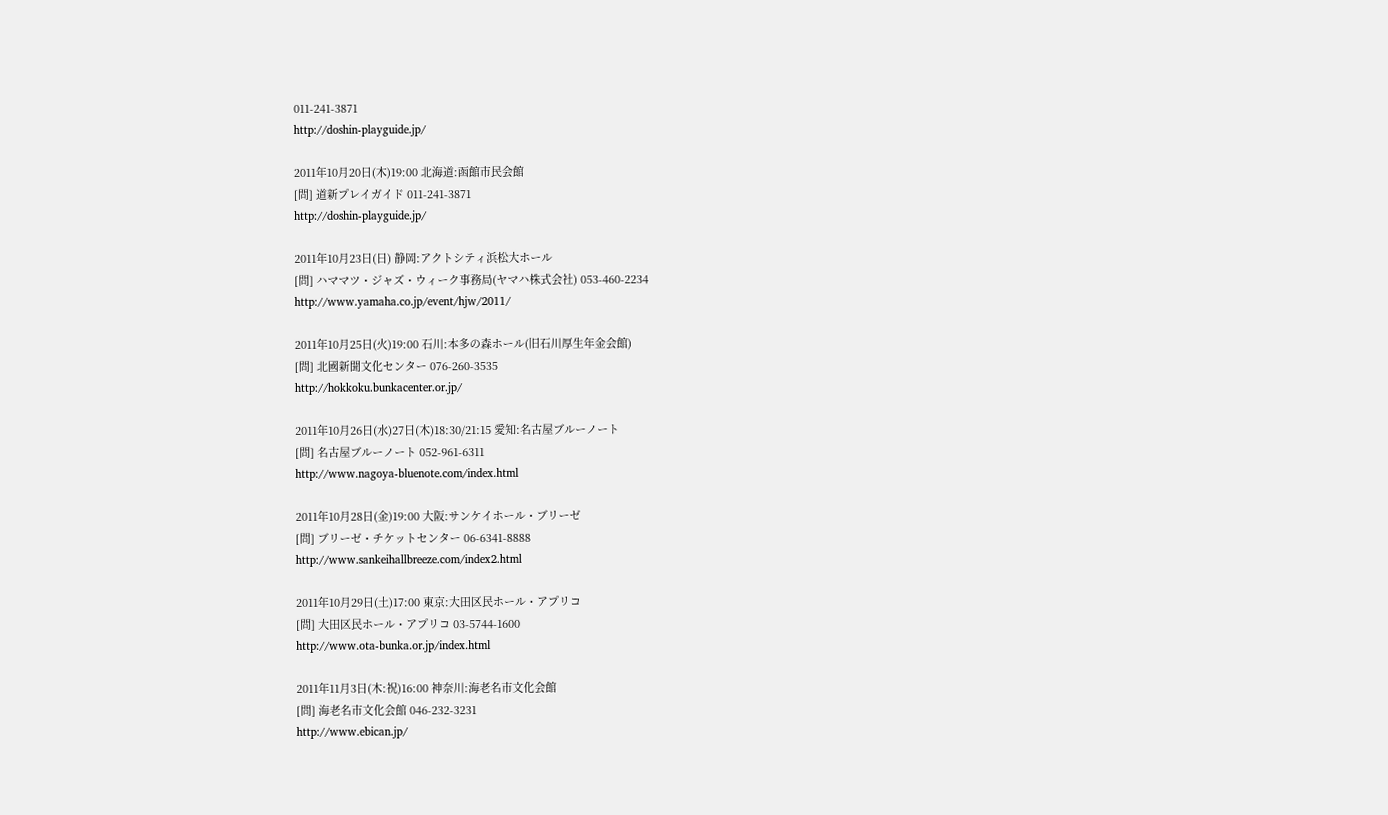011-241-3871
http://doshin-playguide.jp/

2011年10月20日(木)19:00 北海道:函館市民会館
[問] 道新プレイガイド 011-241-3871
http://doshin-playguide.jp/

2011年10月23日(日) 静岡:アクトシティ浜松大ホール
[問] ハママツ・ジャズ・ウィーク事務局(ヤマハ株式会社) 053-460-2234
http://www.yamaha.co.jp/event/hjw/2011/

2011年10月25日(火)19:00 石川:本多の森ホール(旧石川厚生年金会館)
[問] 北國新聞文化センター 076-260-3535
http://hokkoku.bunkacenter.or.jp/

2011年10月26日(水)27日(木)18:30/21:15 愛知:名古屋ブルーノート
[問] 名古屋ブルーノート 052-961-6311
http://www.nagoya-bluenote.com/index.html

2011年10月28日(金)19:00 大阪:サンケイホール・ブリーゼ
[問] ブリーゼ・チケットセンター 06-6341-8888
http://www.sankeihallbreeze.com/index2.html

2011年10月29日(土)17:00 東京:大田区民ホール・アプリコ
[問] 大田区民ホール・アプリコ 03-5744-1600
http://www.ota-bunka.or.jp/index.html

2011年11月3日(木:祝)16:00 神奈川:海老名市文化会館
[問] 海老名市文化会館 046-232-3231
http://www.ebican.jp/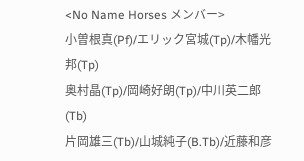<No Name Horses メンバー>
小曽根真(Pf)/エリック宮城(Tp)/木幡光邦(Tp)
奥村晶(Tp)/岡崎好朗(Tp)/中川英二郎(Tb)
片岡雄三(Tb)/山城純子(B.Tb)/近藤和彦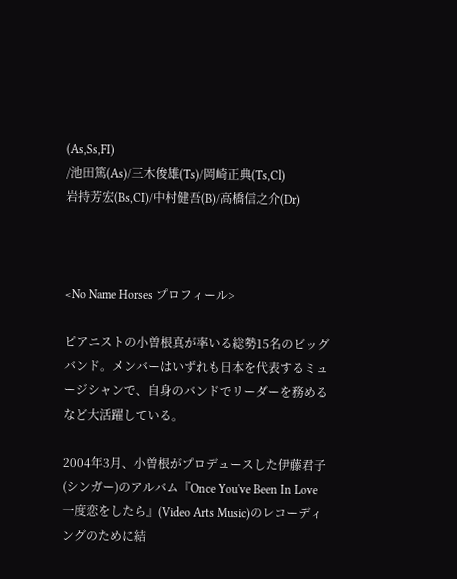(As,Ss,FI)
/池田篤(As)/三木俊雄(Ts)/岡崎正典(Ts,Cl)
岩持芳宏(Bs,CI)/中村健吾(B)/高橋信之介(Dr)



<No Name Horses プロフィール>

ピアニストの小曽根真が率いる総勢15名のビッグバンド。メンバーはいずれも日本を代表するミュージシャンで、自身のバンドでリーダーを務めるなど大活躍している。

2004年3月、小曽根がプロデュースした伊藤君子(シンガー)のアルバム『Once You've Been In Love 一度恋をしたら』(Video Arts Music)のレコーディングのために結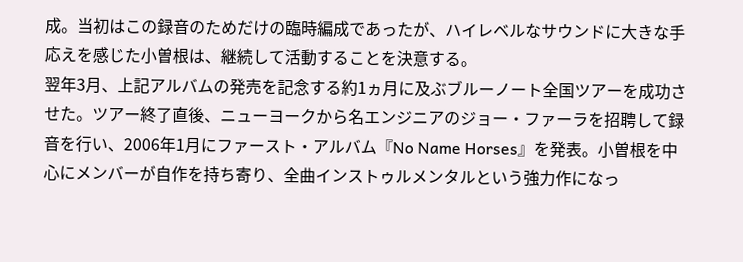成。当初はこの録音のためだけの臨時編成であったが、ハイレベルなサウンドに大きな手応えを感じた小曽根は、継続して活動することを決意する。
翌年3月、上記アルバムの発売を記念する約1ヵ月に及ぶブルーノート全国ツアーを成功させた。ツアー終了直後、ニューヨークから名エンジニアのジョー・ファーラを招聘して録音を行い、2006年1月にファースト・アルバム『No Name Horses』を発表。小曽根を中心にメンバーが自作を持ち寄り、全曲インストゥルメンタルという強力作になっ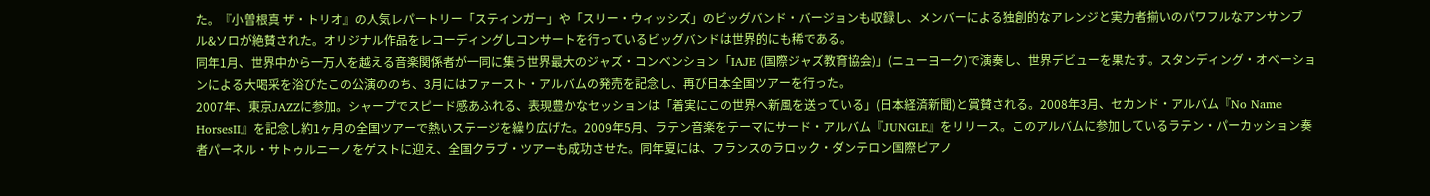た。『小曽根真 ザ・トリオ』の人気レパートリー「スティンガー」や「スリー・ウィッシズ」のビッグバンド・バージョンも収録し、メンバーによる独創的なアレンジと実力者揃いのパワフルなアンサンブル&ソロが絶賛された。オリジナル作品をレコーディングしコンサートを行っているビッグバンドは世界的にも稀である。
同年1月、世界中から一万人を越える音楽関係者が一同に集う世界最大のジャズ・コンベンション「IAJE (国際ジャズ教育協会)」(ニューヨーク)で演奏し、世界デビューを果たす。スタンディング・オベーションによる大喝采を浴びたこの公演ののち、3月にはファースト・アルバムの発売を記念し、再び日本全国ツアーを行った。
2007年、東京JAZZに参加。シャープでスピード感あふれる、表現豊かなセッションは「着実にこの世界へ新風を送っている」(日本経済新聞)と賞賛される。2008年3月、セカンド・アルバム『No Name HorsesⅡ』を記念し約1ヶ月の全国ツアーで熱いステージを繰り広げた。2009年5月、ラテン音楽をテーマにサード・アルバム『JUNGLE』をリリース。このアルバムに参加しているラテン・パーカッション奏者パーネル・サトゥルニーノをゲストに迎え、全国クラブ・ツアーも成功させた。同年夏には、フランスのラロック・ダンテロン国際ピアノ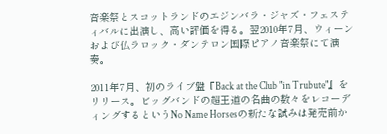音楽祭とスコットランドのエジンバラ・ジャズ・フェスティバルに出演し、高い評価を得る。翌2010年7月、ウィーンおよび仏ラロック・ダンテロン国際ピアノ音楽祭にて演奏。

2011年7月、初のライブ盤『Back at the Club "in Trubute"』をリリース。ビッグバンドの超王道の名曲の数々をレコーディングするというNo Name Horsesの新たな試みは発売前か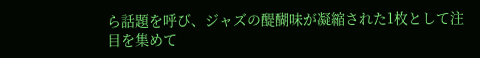ら話題を呼び、ジャズの醍醐味が凝縮された1枚として注目を集めて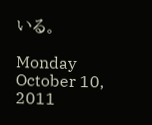いる。

Monday October 10, 2011